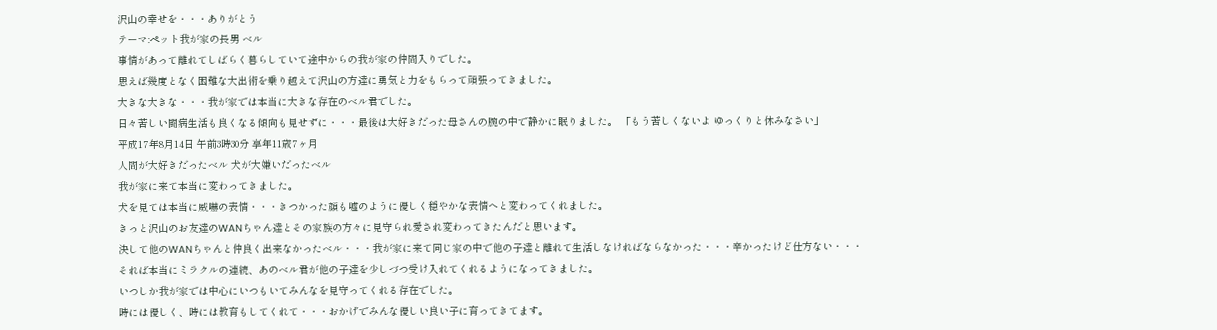沢山の幸せを・・・ありがとう
テーマ:ペット我が家の長男 ベル
事情があって離れてしばらく暮らしていて途中からの我が家の仲間入りでした。
思えば幾度となく困難な大出術を乗り越えて沢山の方達に勇気と力をもらって頑張ってきました。
大きな大きな・・・我が家では本当に大きな存在のベル君でした。
日々苦しい闘病生活も良くなる傾向も見せずに・・・最後は大好きだった母さんの腕の中で静かに眠りました。 「もう苦しくないよ ゆっくりと休みなさい」
平成17年8月14日 午前3時30分 享年11歳7ヶ月
人間が大好きだったベル 犬が大嫌いだったベル
我が家に来て本当に変わってきました。
犬を見ては本当に威嚇の表情・・・きつかった顔も嘘のように優しく穏やかな表情へと変わってくれました。
きっと沢山のお友達のWANちゃん達とその家族の方々に見守られ愛され変わってきたんだと思います。
決して他のWANちゃんと仲良く出来なかったベル・・・我が家に来て同じ家の中で他の子達と離れて生活しなければならなかった・・・辛かったけど仕方ない・・・
それば本当にミラクルの連続、あのベル君が他の子達を少しづつ受け入れてくれるようになってきました。
いつしか我が家では中心にいつもいてみんなを見守ってくれる存在でした。
時には優しく、時には教育もしてくれて・・・おかげでみんな優しい良い子に育ってきてます。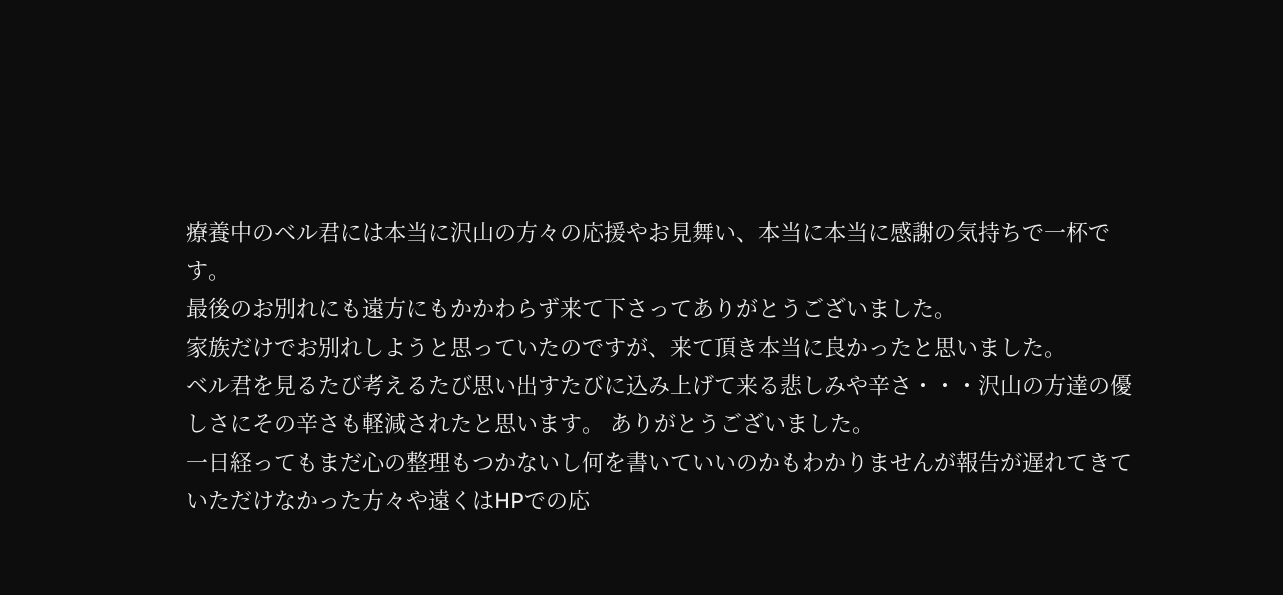療養中のベル君には本当に沢山の方々の応援やお見舞い、本当に本当に感謝の気持ちで一杯です。
最後のお別れにも遠方にもかかわらず来て下さってありがとうございました。
家族だけでお別れしようと思っていたのですが、来て頂き本当に良かったと思いました。
ベル君を見るたび考えるたび思い出すたびに込み上げて来る悲しみや辛さ・・・沢山の方達の優しさにその辛さも軽減されたと思います。 ありがとうございました。
一日経ってもまだ心の整理もつかないし何を書いていいのかもわかりませんが報告が遅れてきていただけなかった方々や遠くはHPでの応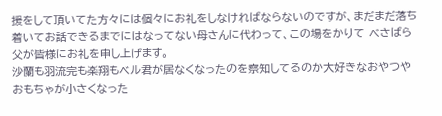援をして頂いてた方々には個々にお礼をしなければならないのですが、まだまだ落ち着いてお話できるまでにはなってない母さんに代わって、この場をかりて べさばら父が皆様にお礼を申し上げます。
沙蘭も羽流完も楽翔もベル君が居なくなったのを察知してるのか大好きなおやつやおもちゃが小さくなった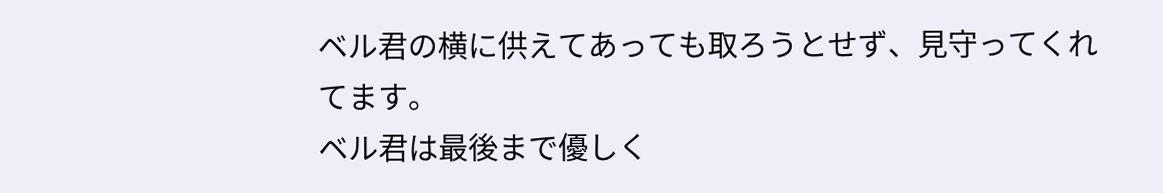ベル君の横に供えてあっても取ろうとせず、見守ってくれてます。
ベル君は最後まで優しく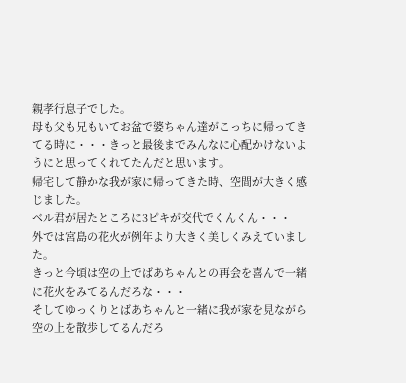親孝行息子でした。
母も父も兄もいてお盆で婆ちゃん達がこっちに帰ってきてる時に・・・きっと最後までみんなに心配かけないようにと思ってくれてたんだと思います。
帰宅して静かな我が家に帰ってきた時、空間が大きく感じました。
ベル君が居たところに3ピキが交代でくんくん・・・
外では宮島の花火が例年より大きく美しくみえていました。
きっと今頃は空の上でばあちゃんとの再会を喜んで一緒に花火をみてるんだろな・・・
そしてゆっくりとばあちゃんと一緒に我が家を見ながら空の上を散歩してるんだろ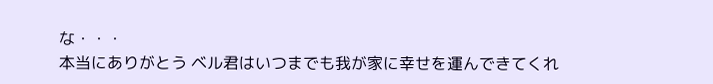な・・・
本当にありがとう ベル君はいつまでも我が家に幸せを運んできてくれ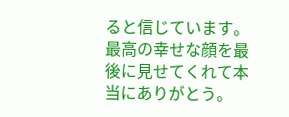ると信じています。
最高の幸せな顔を最後に見せてくれて本当にありがとう。